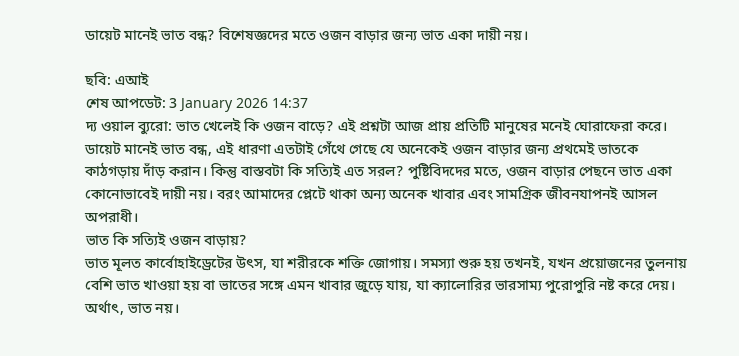ডায়েট মানেই ভাত বন্ধ? বিশেষজ্ঞদের মতে ওজন বাড়ার জন্য ভাত একা দায়ী নয়।

ছবি: এআই
শেষ আপডেট: 3 January 2026 14:37
দ্য ওয়াল ব্যুরো: ভাত খেলেই কি ওজন বাড়ে? এই প্রশ্নটা আজ প্রায় প্রতিটি মানুষের মনেই ঘোরাফেরা করে। ডায়েট মানেই ভাত বন্ধ, এই ধারণা এতটাই গেঁথে গেছে যে অনেকেই ওজন বাড়ার জন্য প্রথমেই ভাতকে কাঠগড়ায় দাঁড় করান। কিন্তু বাস্তবটা কি সত্যিই এত সরল? পুষ্টিবিদদের মতে, ওজন বাড়ার পেছনে ভাত একা কোনোভাবেই দায়ী নয়। বরং আমাদের প্লেটে থাকা অন্য অনেক খাবার এবং সামগ্রিক জীবনযাপনই আসল অপরাধী।
ভাত কি সত্যিই ওজন বাড়ায়?
ভাত মূলত কার্বোহাইড্রেটের উৎস, যা শরীরকে শক্তি জোগায়। সমস্যা শুরু হয় তখনই, যখন প্রয়োজনের তুলনায় বেশি ভাত খাওয়া হয় বা ভাতের সঙ্গে এমন খাবার জুড়ে যায়, যা ক্যালোরির ভারসাম্য পুরোপুরি নষ্ট করে দেয়। অর্থাৎ, ভাত নয়।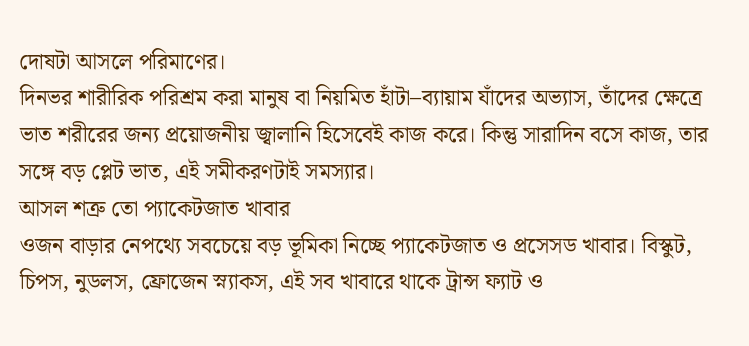দোষটা আসলে পরিমাণের।
দিনভর শারীরিক পরিশ্রম করা মানুষ বা নিয়মিত হাঁটা–ব্যায়াম যাঁদের অভ্যাস, তাঁদের ক্ষেত্রে ভাত শরীরের জন্য প্রয়োজনীয় জ্বালানি হিসেবেই কাজ করে। কিন্তু সারাদিন বসে কাজ, তার সঙ্গে বড় প্লেট ভাত, এই সমীকরণটাই সমস্যার।
আসল শত্রু তো প্যাকেটজাত খাবার
ওজন বাড়ার নেপথ্যে সবচেয়ে বড় ভূমিকা নিচ্ছে প্যাকেটজাত ও প্রসেসড খাবার। বিস্কুট, চিপস, নুডলস, ফ্রোজেন স্ন্যাকস, এই সব খাবারে থাকে ট্রান্স ফ্যাট ও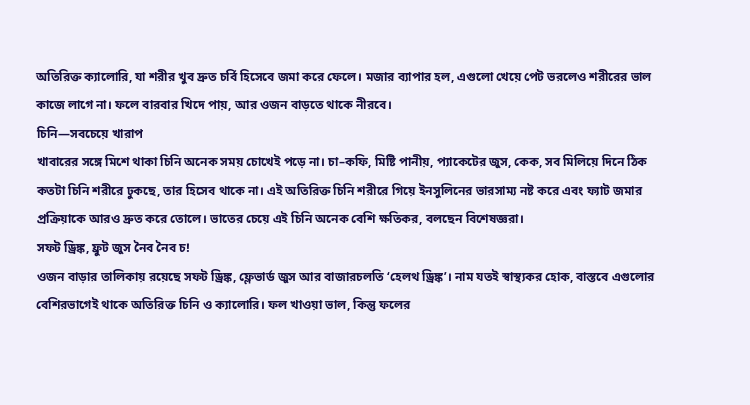অতিরিক্ত ক্যালোরি, যা শরীর খুব দ্রুত চর্বি হিসেবে জমা করে ফেলে। মজার ব্যাপার হল, এগুলো খেয়ে পেট ভরলেও শরীরের ভাল কাজে লাগে না। ফলে বারবার খিদে পায়, আর ওজন বাড়তে থাকে নীরবে।
চিনি—সবচেয়ে খারাপ
খাবারের সঙ্গে মিশে থাকা চিনি অনেক সময় চোখেই পড়ে না। চা–কফি, মিষ্টি পানীয়, প্যাকেটের জুস, কেক, সব মিলিয়ে দিনে ঠিক কতটা চিনি শরীরে ঢুকছে, তার হিসেব থাকে না। এই অতিরিক্ত চিনি শরীরে গিয়ে ইনসুলিনের ভারসাম্য নষ্ট করে এবং ফ্যাট জমার প্রক্রিয়াকে আরও দ্রুত করে তোলে। ভাতের চেয়ে এই চিনি অনেক বেশি ক্ষতিকর, বলছেন বিশেষজ্ঞরা।
সফট ড্রিঙ্ক, ফ্রুট জুস নৈব নৈব চ!
ওজন বাড়ার তালিকায় রয়েছে সফট ড্রিঙ্ক, ফ্লেভার্ড জুস আর বাজারচলতি ‘হেলথ ড্রিঙ্ক’। নাম যতই স্বাস্থ্যকর হোক, বাস্তবে এগুলোর বেশিরভাগেই থাকে অতিরিক্ত চিনি ও ক্যালোরি। ফল খাওয়া ভাল, কিন্তু ফলের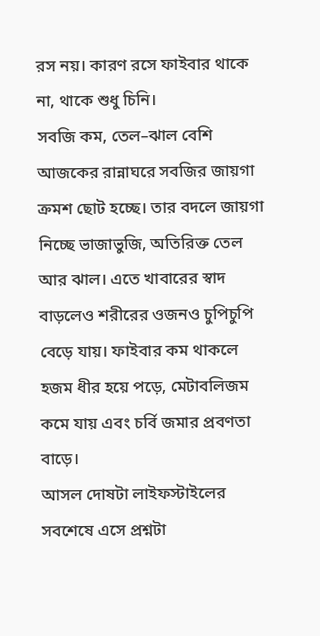রস নয়। কারণ রসে ফাইবার থাকে না, থাকে শুধু চিনি।
সবজি কম, তেল–ঝাল বেশি
আজকের রান্নাঘরে সবজির জায়গা ক্রমশ ছোট হচ্ছে। তার বদলে জায়গা নিচ্ছে ভাজাভুজি, অতিরিক্ত তেল আর ঝাল। এতে খাবারের স্বাদ বাড়লেও শরীরের ওজনও চুপিচুপি বেড়ে যায়। ফাইবার কম থাকলে হজম ধীর হয়ে পড়ে, মেটাবলিজম কমে যায় এবং চর্বি জমার প্রবণতা বাড়ে।
আসল দোষটা লাইফস্টাইলের
সবশেষে এসে প্রশ্নটা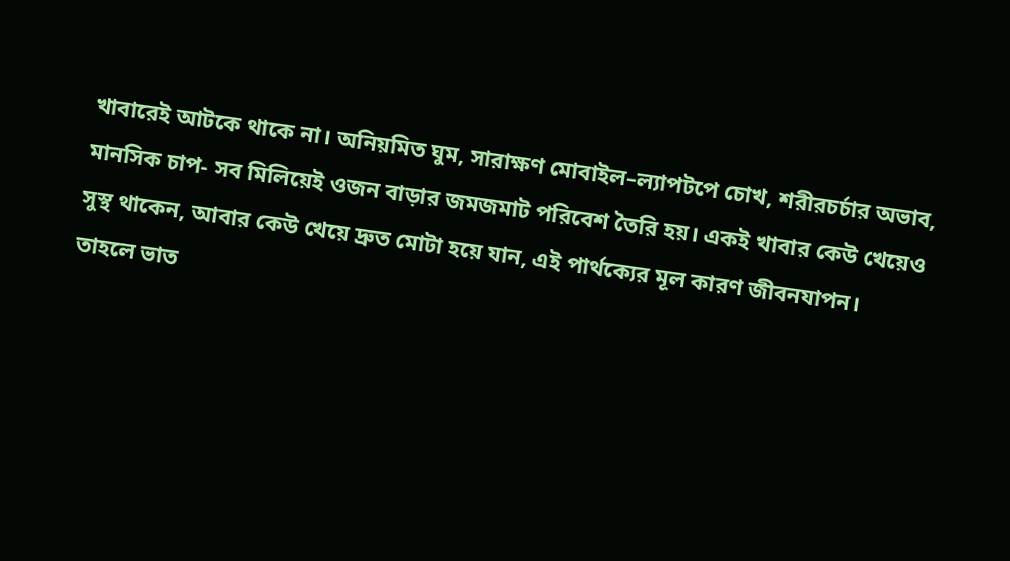খাবারেই আটকে থাকে না। অনিয়মিত ঘুম, সারাক্ষণ মোবাইল–ল্যাপটপে চোখ, শরীরচর্চার অভাব, মানসিক চাপ- সব মিলিয়েই ওজন বাড়ার জমজমাট পরিবেশ তৈরি হয়। একই খাবার কেউ খেয়েও সুস্থ থাকেন, আবার কেউ খেয়ে দ্রুত মোটা হয়ে যান, এই পার্থক্যের মূল কারণ জীবনযাপন।
তাহলে ভাত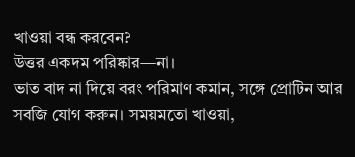খাওয়া বন্ধ করবেন?
উত্তর একদম পরিষ্কার—না।
ভাত বাদ না দিয়ে বরং পরিমাণ কমান, সঙ্গে প্রোটিন আর সবজি যোগ করুন। সময়মতো খাওয়া,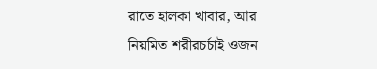রাতে হালকা খাবার, আর নিয়মিত শরীরচর্চাই ওজন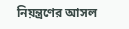নিয়ন্ত্রণের আসল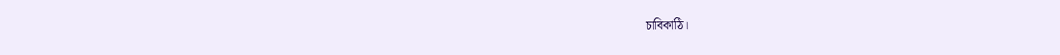চাবিকাঠি।